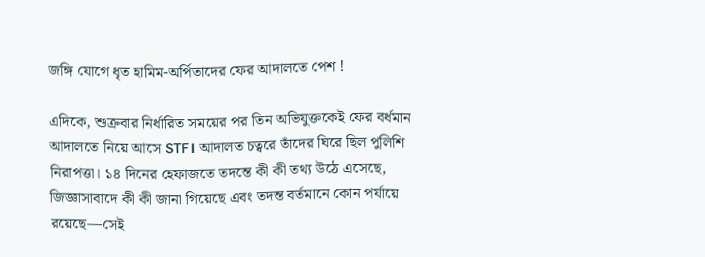জঙ্গি যোগে ধৃত হামিম-অর্পিতাদের ফের আদালতে পেশ !

এদিকে, শুক্রবার নির্ধারিত সময়ের পর তিন অভিযুক্তকেই ফের বর্ধমান আদালতে নিয়ে আসে STF। আদালত চত্বরে তাঁদের ঘিরে ছিল পুলিশি নিরাপত্তা। ১৪ দিনের হেফাজতে তদন্তে কী কী তথ্য উঠে এসেছে, জিজ্ঞাসাবাদে কী কী জানা গিয়েছে এবং তদন্ত বর্তমানে কোন পর্যায়ে রয়েছে—সেই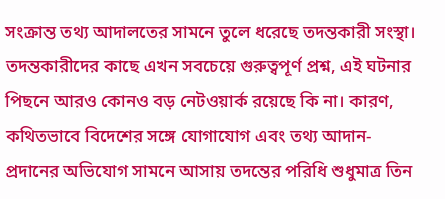সংক্রান্ত তথ্য আদালতের সামনে তুলে ধরেছে তদন্তকারী সংস্থা। তদন্তকারীদের কাছে এখন সবচেয়ে গুরুত্বপূর্ণ প্রশ্ন, এই ঘটনার পিছনে আরও কোনও বড় নেটওয়ার্ক রয়েছে কি না। কারণ, কথিতভাবে বিদেশের সঙ্গে যোগাযোগ এবং তথ্য আদান-প্রদানের অভিযোগ সামনে আসায় তদন্তের পরিধি শুধুমাত্র তিন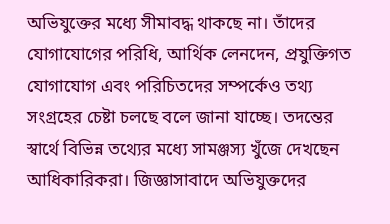অভিযুক্তের মধ্যে সীমাবদ্ধ থাকছে না। তাঁদের যোগাযোগের পরিধি, আর্থিক লেনদেন, প্রযুক্তিগত যোগাযোগ এবং পরিচিতদের সম্পর্কেও তথ্য সংগ্রহের চেষ্টা চলছে বলে জানা যাচ্ছে। তদন্তের স্বার্থে বিভিন্ন তথ্যের মধ্যে সামঞ্জস্য খুঁজে দেখছেন আধিকারিকরা। জিজ্ঞাসাবাদে অভিযুক্তদের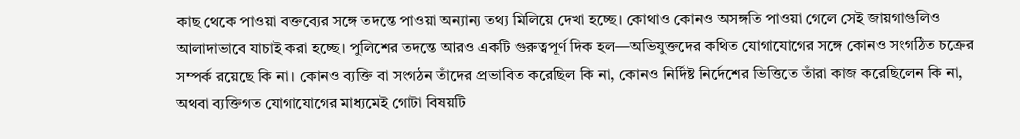কাছ থেকে পাওয়া বক্তব্যের সঙ্গে তদন্তে পাওয়া অন্যান্য তথ্য মিলিয়ে দেখা হচ্ছে। কোথাও কোনও অসঙ্গতি পাওয়া গেলে সেই জায়গাগুলিও আলাদাভাবে যাচাই করা হচ্ছে। পুলিশের তদন্তে আরও একটি গুরুত্বপূর্ণ দিক হল—অভিযুক্তদের কথিত যোগাযোগের সঙ্গে কোনও সংগঠিত চক্রের সম্পর্ক রয়েছে কি না। কোনও ব্যক্তি বা সংগঠন তাঁদের প্রভাবিত করেছিল কি না, কোনও নির্দিষ্ট নির্দেশের ভিত্তিতে তাঁরা কাজ করেছিলেন কি না, অথবা ব্যক্তিগত যোগাযোগের মাধ্যমেই গোটা বিষয়টি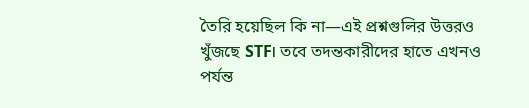তৈরি হয়েছিল কি না—এই প্রশ্নগুলির উত্তরও খুঁজছে STF। তবে তদন্তকারীদের হাতে এখনও পর্যন্ত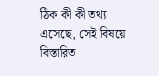ঠিক কী কী তথ্য এসেছে, সেই বিষয়ে বিস্তারিত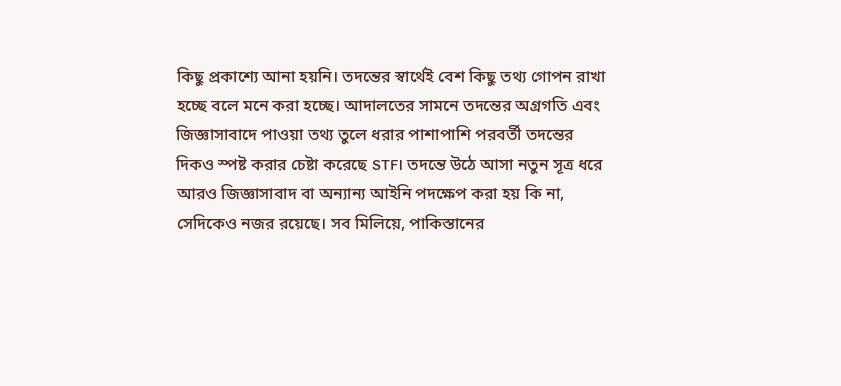কিছু প্রকাশ্যে আনা হয়নি। তদন্তের স্বার্থেই বেশ কিছু তথ্য গোপন রাখা হচ্ছে বলে মনে করা হচ্ছে। আদালতের সামনে তদন্তের অগ্রগতি এবং জিজ্ঞাসাবাদে পাওয়া তথ্য তুলে ধরার পাশাপাশি পরবর্তী তদন্তের দিকও স্পষ্ট করার চেষ্টা করেছে STF। তদন্তে উঠে আসা নতুন সূত্র ধরে আরও জিজ্ঞাসাবাদ বা অন্যান্য আইনি পদক্ষেপ করা হয় কি না, সেদিকেও নজর রয়েছে। সব মিলিয়ে, পাকিস্তানের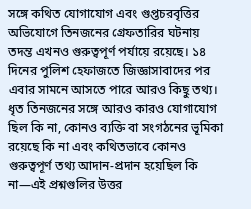সঙ্গে কথিত যোগাযোগ এবং গুপ্তচরবৃত্তির অভিযোগে তিনজনের গ্রেফতারির ঘটনায় তদন্ত এখনও গুরুত্বপূর্ণ পর্যায়ে রয়েছে। ১৪ দিনের পুলিশ হেফাজতে জিজ্ঞাসাবাদের পর এবার সামনে আসতে পারে আরও কিছু তথ্য। ধৃত তিনজনের সঙ্গে আরও কারও যোগাযোগ ছিল কি না, কোনও ব্যক্তি বা সংগঠনের ভূমিকা রয়েছে কি না এবং কথিতভাবে কোনও গুরুত্বপূর্ণ তথ্য আদান-প্রদান হয়েছিল কি না—এই প্রশ্নগুলির উত্তর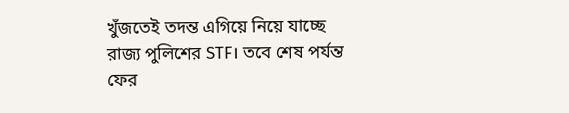খুঁজতেই তদন্ত এগিয়ে নিয়ে যাচ্ছে রাজ্য পুলিশের STF। তবে শেষ পর্যন্ত ফের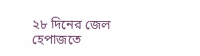২৮ দিনের জেল হেপাজতে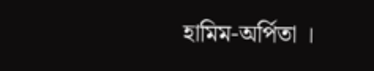হামিম-অর্পিতা ।